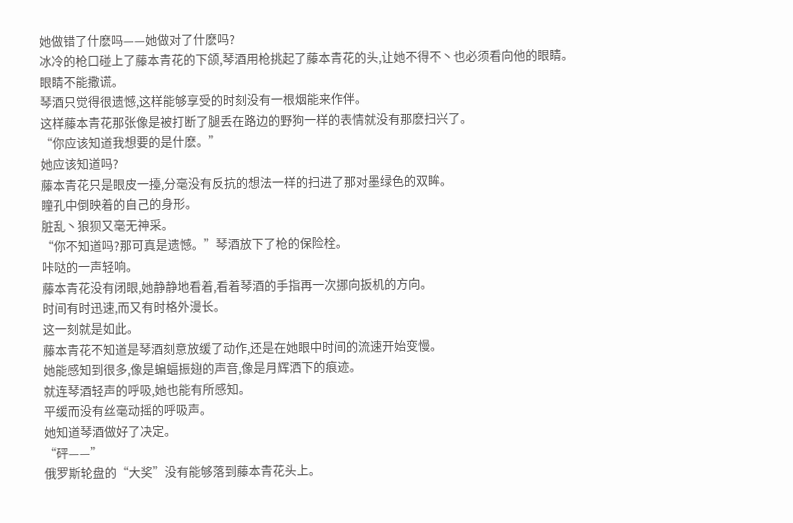她做错了什麽吗——她做对了什麽吗?
冰冷的枪口碰上了藤本青花的下颌,琴酒用枪挑起了藤本青花的头,让她不得不丶也必须看向他的眼睛。
眼睛不能撒谎。
琴酒只觉得很遗憾,这样能够享受的时刻没有一根烟能来作伴。
这样藤本青花那张像是被打断了腿丢在路边的野狗一样的表情就没有那麽扫兴了。
“你应该知道我想要的是什麽。”
她应该知道吗?
藤本青花只是眼皮一擡,分毫没有反抗的想法一样的扫进了那对墨绿色的双眸。
瞳孔中倒映着的自己的身形。
脏乱丶狼狈又毫无神采。
“你不知道吗?那可真是遗憾。”琴酒放下了枪的保险栓。
咔哒的一声轻响。
藤本青花没有闭眼,她静静地看着,看着琴酒的手指再一次挪向扳机的方向。
时间有时迅速,而又有时格外漫长。
这一刻就是如此。
藤本青花不知道是琴酒刻意放缓了动作,还是在她眼中时间的流速开始变慢。
她能感知到很多,像是蝙蝠振翅的声音,像是月辉洒下的痕迹。
就连琴酒轻声的呼吸,她也能有所感知。
平缓而没有丝毫动摇的呼吸声。
她知道琴酒做好了决定。
“砰——”
俄罗斯轮盘的“大奖”没有能够落到藤本青花头上。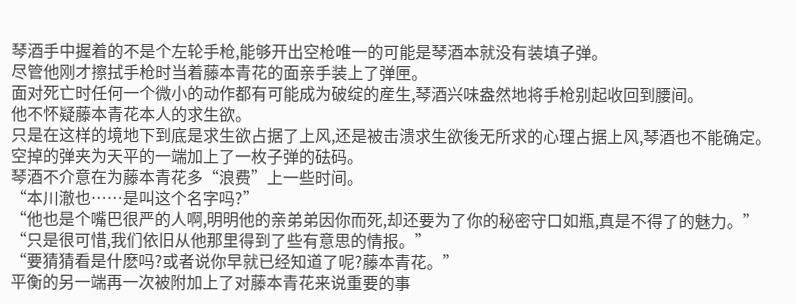琴酒手中握着的不是个左轮手枪,能够开出空枪唯一的可能是琴酒本就没有装填子弹。
尽管他刚才擦拭手枪时当着藤本青花的面亲手装上了弹匣。
面对死亡时任何一个微小的动作都有可能成为破绽的産生,琴酒兴味盎然地将手枪别起收回到腰间。
他不怀疑藤本青花本人的求生欲。
只是在这样的境地下到底是求生欲占据了上风,还是被击溃求生欲後无所求的心理占据上风,琴酒也不能确定。
空掉的弹夹为天平的一端加上了一枚子弹的砝码。
琴酒不介意在为藤本青花多“浪费”上一些时间。
“本川澈也……是叫这个名字吗?”
“他也是个嘴巴很严的人啊,明明他的亲弟弟因你而死,却还要为了你的秘密守口如瓶,真是不得了的魅力。”
“只是很可惜,我们依旧从他那里得到了些有意思的情报。”
“要猜猜看是什麽吗?或者说你早就已经知道了呢?藤本青花。”
平衡的另一端再一次被附加上了对藤本青花来说重要的事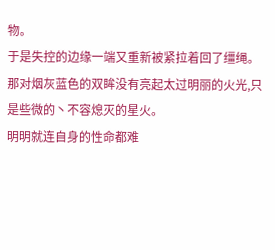物。
于是失控的边缘一端又重新被紧拉着回了缰绳。
那对烟灰蓝色的双眸没有亮起太过明丽的火光,只是些微的丶不容熄灭的星火。
明明就连自身的性命都难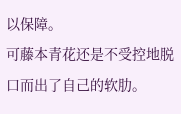以保障。
可藤本青花还是不受控地脱口而出了自己的软肋。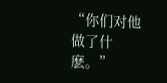“你们对他做了什麽。”